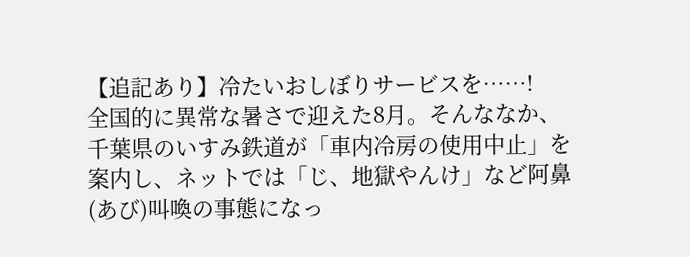【追記あり】冷たいおしぼりサービスを……!
全国的に異常な暑さで迎えた8月。そんななか、千葉県のいすみ鉄道が「車内冷房の使用中止」を案内し、ネットでは「じ、地獄やんけ」など阿鼻(あび)叫喚の事態になっ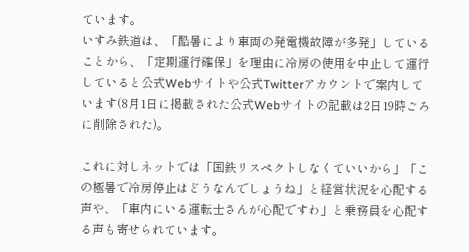ています。
いすみ鉄道は、「酷暑により車両の発電機故障が多発」していることから、「定期運行確保」を理由に冷房の使用を中止して運行していると公式Webサイトや公式Twitterアカウントで案内しています(8月1日に掲載された公式Webサイトの記載は2日19時ごろに削除された)。

これに対しネットでは「国鉄リスペクトしなくていいから」「この極暑で冷房停止はどうなんでしょうね」と経営状況を心配する声や、「車内にいる運転士さんが心配ですわ」と乗務員を心配する声も寄せられています。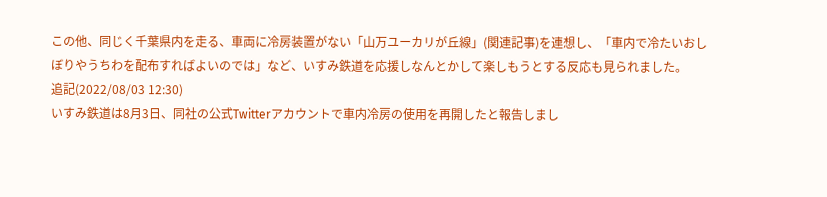この他、同じく千葉県内を走る、車両に冷房装置がない「山万ユーカリが丘線」(関連記事)を連想し、「車内で冷たいおしぼりやうちわを配布すればよいのでは」など、いすみ鉄道を応援しなんとかして楽しもうとする反応も見られました。
追記(2022/08/03 12:30)
いすみ鉄道は8月3日、同社の公式Twitterアカウントで車内冷房の使用を再開したと報告しまし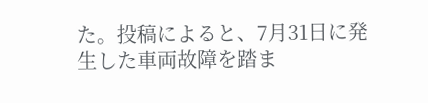た。投稿によると、7月31日に発生した車両故障を踏ま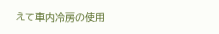えて車内冷房の使用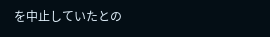を中止していたとの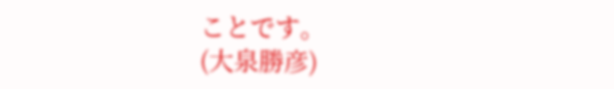ことです。
(大泉勝彦)